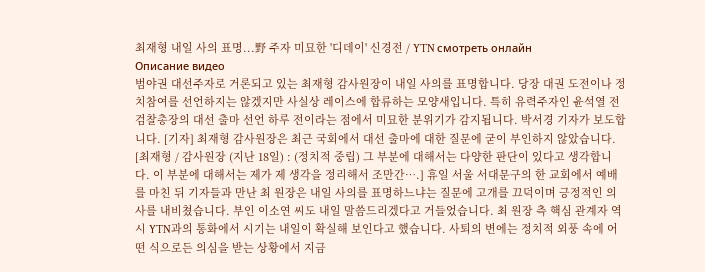최재형 내일 사의 표명...野 주자 미묘한 '디데이' 신경전 / YTN смотреть онлайн
Описание видео
범야권 대선주자로 거론되고 있는 최재형 감사원장이 내일 사의를 표명합니다. 당장 대권 도전이나 정치참여를 선언하지는 않겠지만 사실상 레이스에 합류하는 모양새입니다. 특히 유력주자인 윤석열 전 검찰총장의 대선 출마 선언 하루 전이라는 점에서 미묘한 분위기가 감지됩니다. 박서경 기자가 보도합니다. [기자] 최재형 감사원장은 최근 국회에서 대선 출마에 대한 질문에 굳이 부인하지 않았습니다. [최재형 / 감사원장 (지난 18일) : (정치적 중립) 그 부분에 대해서는 다양한 판단이 있다고 생각합니다. 이 부분에 대해서는 제가 제 생각을 정리해서 조만간….] 휴일 서울 서대문구의 한 교회에서 예배를 마친 뒤 기자들과 만난 최 원장은 내일 사의를 표명하느냐는 질문에 고개를 끄덕이며 긍정적인 의사를 내비쳤습니다. 부인 이소연 씨도 내일 말씀드리겠다고 거들었습니다. 최 원장 측 핵심 관계자 역시 YTN과의 통화에서 시기는 내일이 확실해 보인다고 했습니다. 사퇴의 변에는 정치적 외풍 속에 어떤 식으로든 의심을 받는 상황에서 지금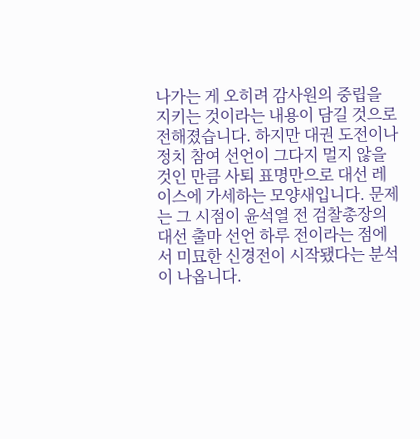나가는 게 오히려 감사원의 중립을 지키는 것이라는 내용이 담길 것으로 전해졌습니다. 하지만 대권 도전이나 정치 참여 선언이 그다지 멀지 않을 것인 만큼 사퇴 표명만으로 대선 레이스에 가세하는 모양새입니다. 문제는 그 시점이 윤석열 전 검찰총장의 대선 출마 선언 하루 전이라는 점에서 미묘한 신경전이 시작됐다는 분석이 나옵니다.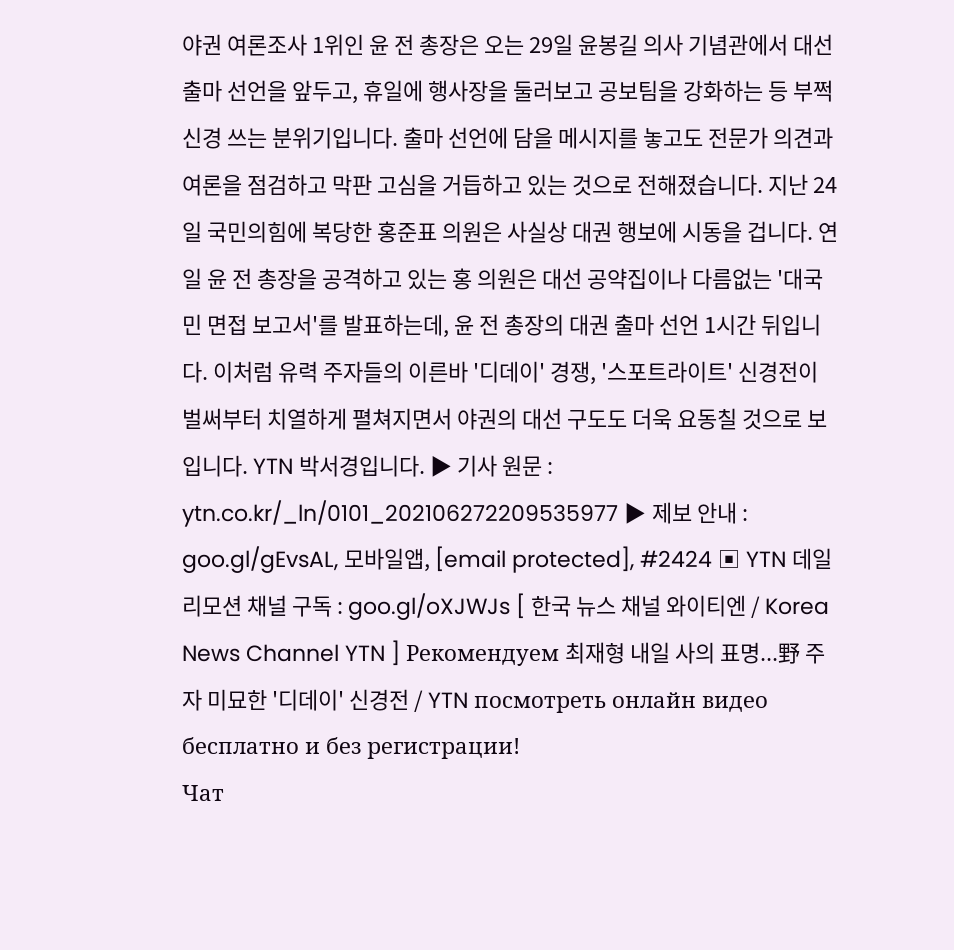야권 여론조사 1위인 윤 전 총장은 오는 29일 윤봉길 의사 기념관에서 대선 출마 선언을 앞두고, 휴일에 행사장을 둘러보고 공보팀을 강화하는 등 부쩍 신경 쓰는 분위기입니다. 출마 선언에 담을 메시지를 놓고도 전문가 의견과 여론을 점검하고 막판 고심을 거듭하고 있는 것으로 전해졌습니다. 지난 24일 국민의힘에 복당한 홍준표 의원은 사실상 대권 행보에 시동을 겁니다. 연일 윤 전 총장을 공격하고 있는 홍 의원은 대선 공약집이나 다름없는 '대국민 면접 보고서'를 발표하는데, 윤 전 총장의 대권 출마 선언 1시간 뒤입니다. 이처럼 유력 주자들의 이른바 '디데이' 경쟁, '스포트라이트' 신경전이 벌써부터 치열하게 펼쳐지면서 야권의 대선 구도도 더욱 요동칠 것으로 보입니다. YTN 박서경입니다. ▶ 기사 원문 : ytn.co.kr/_ln/0101_202106272209535977 ▶ 제보 안내 : goo.gl/gEvsAL, 모바일앱, [email protected], #2424 ▣ YTN 데일리모션 채널 구독 : goo.gl/oXJWJs [ 한국 뉴스 채널 와이티엔 / Korea News Channel YTN ] Рекомендуем 최재형 내일 사의 표명...野 주자 미묘한 '디데이' 신경전 / YTN посмотреть онлайн видео бесплатно и без регистрации!
Чат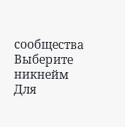сообщества
Выберите никнейм
Для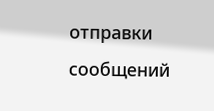отправки сообщений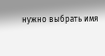нужно выбрать имя